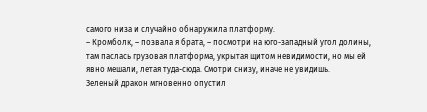самого низа и случайно обнаружила платформу.
– Кромболк, – позвала я брата, – посмотри на юго-западный угол долины, там паслась грузовая платформа, укрытая щитом невидимости, но мы ей явно мешали, летая туда-сюда. Смотри снизу, иначе не увидишь.
Зеленый дракон мгновенно опустил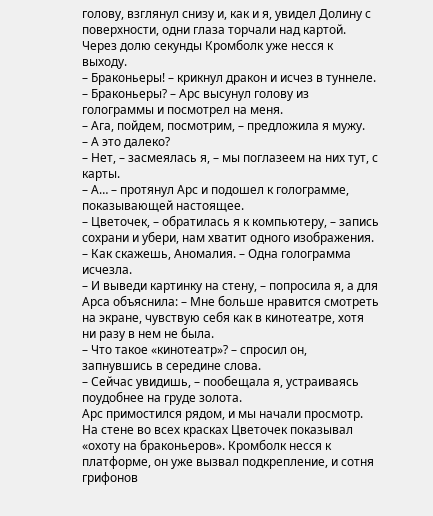голову, взглянул снизу и, как и я, увидел Долину с поверхности, одни глаза торчали над картой. Через долю секунды Кромболк уже несся к выходу.
– Браконьеры! – крикнул дракон и исчез в туннеле.
– Браконьеры? – Арс высунул голову из голограммы и посмотрел на меня.
– Ага, пойдем, посмотрим, – предложила я мужу.
– А это далеко?
– Нет, – засмеялась я, – мы поглазеем на них тут, с карты.
– А… – протянул Арс и подошел к голограмме, показывающей настоящее.
– Цветочек, – обратилась я к компьютеру, – запись сохрани и убери, нам хватит одного изображения.
– Как скажешь, Аномалия. – Одна голограмма исчезла.
– И выведи картинку на стену, – попросила я, а для Арса объяснила: – Мне больше нравится смотреть на экране, чувствую себя как в кинотеатре, хотя ни разу в нем не была.
– Что такое «кинотеатр»? – спросил он, запнувшись в середине слова.
– Сейчас увидишь, – пообещала я, устраиваясь поудобнее на груде золота.
Арс примостился рядом, и мы начали просмотр.
На стене во всех красках Цветочек показывал «охоту на браконьеров». Кромболк несся к платформе, он уже вызвал подкрепление, и сотня грифонов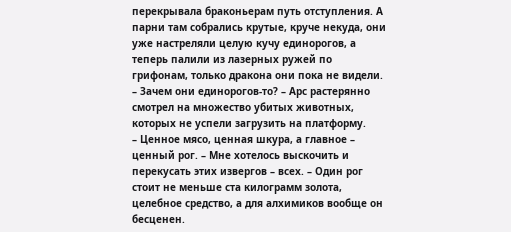перекрывала браконьерам путь отступления. А парни там собрались крутые, круче некуда, они уже настреляли целую кучу единорогов, а теперь палили из лазерных ружей по грифонам, только дракона они пока не видели.
– Зачем они единорогов-то? – Арс растерянно смотрел на множество убитых животных, которых не успели загрузить на платформу.
– Ценное мясо, ценная шкура, а главное – ценный рог. – Мне хотелось выскочить и перекусать этих извергов – всех. – Один рог стоит не меньше ста килограмм золота, целебное средство, а для алхимиков вообще он бесценен.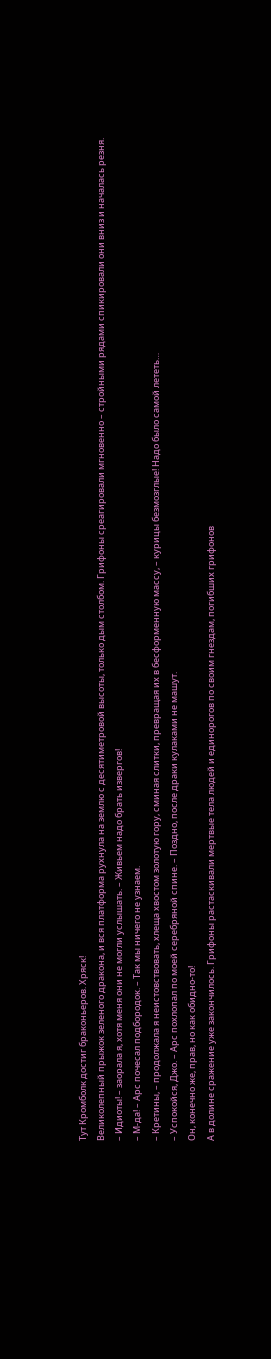Тут Кромболк достиг браконьеров. Хряск!
Великолепный прыжок зеленого дракона, и вся платформа рухнула на землю с десятиметровой высоты, только дым столбом. Грифоны среагировали мгновенно – стройными рядами спикировали они вниз и началась резня.
– Идиоты! – заорала я, хотя меня они не могли услышать. – Живьем надо брать извергов!
– М-да! – Арс почесал подбородок. – Так мы ничего не узнаем.
– Кретины, – продолжала я неистовствовать, хлеща хвостом золотую гору, сминая слитки, превращая их в бесформенную массу, – курицы безмозглые! Надо было самой лететь…
– Успокойся, Джо. – Арс похлопал по моей серебряной спине. – Поздно, после драки кулаками не машут.
Он, конечно же, прав, но как обидно-то!
А в долине сражение уже закончилось. Грифоны растаскивали мертвые тела людей и единорогов по своим гнездам, погибших грифонов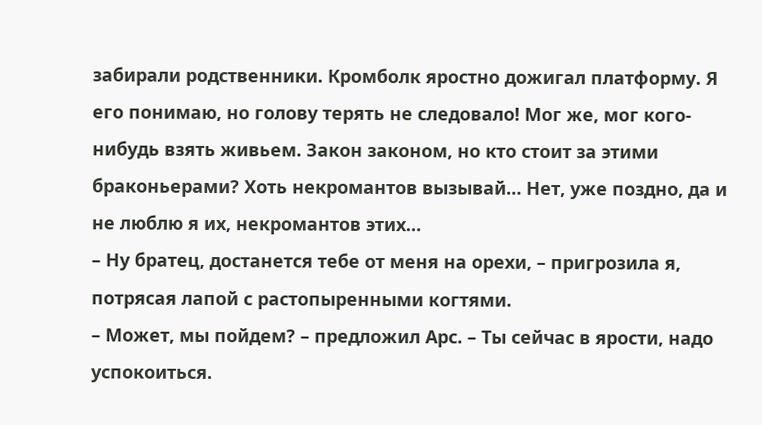забирали родственники. Кромболк яростно дожигал платформу. Я его понимаю, но голову терять не следовало! Мог же, мог кого-нибудь взять живьем. Закон законом, но кто стоит за этими браконьерами? Хоть некромантов вызывай… Нет, уже поздно, да и не люблю я их, некромантов этих…
– Ну братец, достанется тебе от меня на орехи, – пригрозила я, потрясая лапой с растопыренными когтями.
– Может, мы пойдем? – предложил Арс. – Ты сейчас в ярости, надо успокоиться.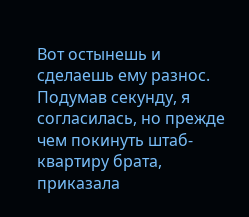Вот остынешь и сделаешь ему разнос.
Подумав секунду, я согласилась, но прежде чем покинуть штаб-квартиру брата, приказала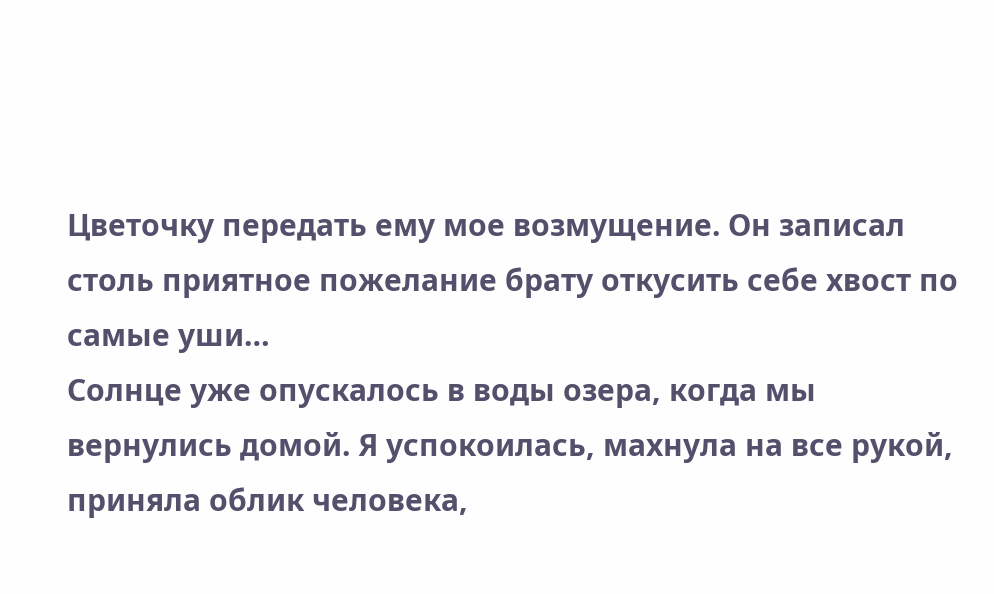Цветочку передать ему мое возмущение. Он записал столь приятное пожелание брату откусить себе хвост по самые уши…
Солнце уже опускалось в воды озера, когда мы вернулись домой. Я успокоилась, махнула на все рукой, приняла облик человека,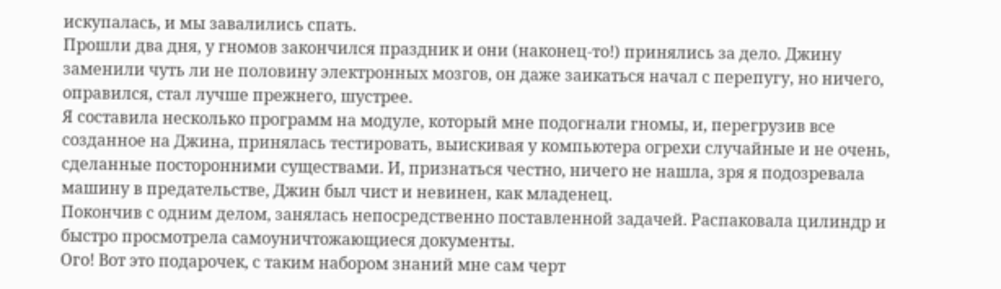искупалась, и мы завалились спать.
Прошли два дня, у гномов закончился праздник и они (наконец-то!) принялись за дело. Джину заменили чуть ли не половину электронных мозгов, он даже заикаться начал с перепугу, но ничего, оправился, стал лучше прежнего, шустрее.
Я составила несколько программ на модуле, который мне подогнали гномы, и, перегрузив все созданное на Джина, принялась тестировать, выискивая у компьютера огрехи случайные и не очень, сделанные посторонними существами. И, признаться честно, ничего не нашла, зря я подозревала машину в предательстве, Джин был чист и невинен, как младенец.
Покончив с одним делом, занялась непосредственно поставленной задачей. Распаковала цилиндр и быстро просмотрела самоуничтожающиеся документы.
Ого! Вот это подарочек, с таким набором знаний мне сам черт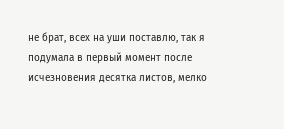не брат, всех на уши поставлю, так я подумала в первый момент после исчезновения десятка листов, мелко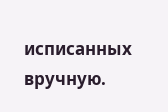исписанных вручную.